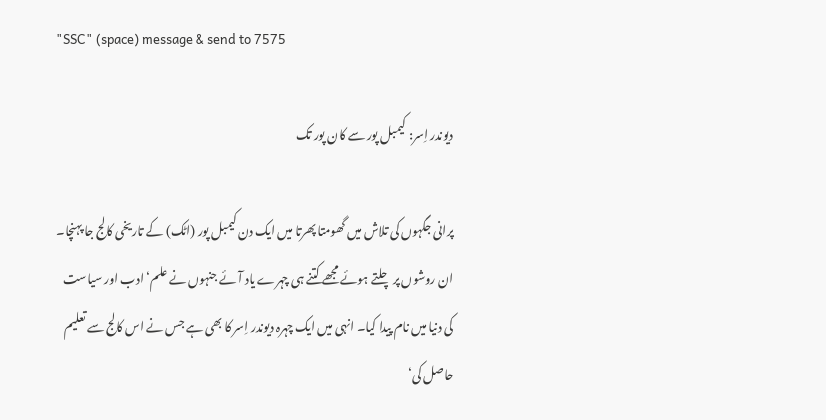"SSC" (space) message & send to 7575

دیوندر اِسر: کیمبل پور سے کان پور تک

پرانی جگہوں کی تلاش میں گھومتا پھرتا میں ایک دن کیمبل پور (اٹک) کے تاریخی کالج جا پہنچا۔ ان روشوں پر چلتے ہوئے مجھے کتنے ہی چہرے یاد آئے جنہوں نے علم‘ ادب اور سیاست کی دنیا میں نام پیدا کیا۔ انہی میں ایک چہرہ دیوندر اِسر کا بھی ہے جس نے اس کالج سے تعلیم حاصل کی‘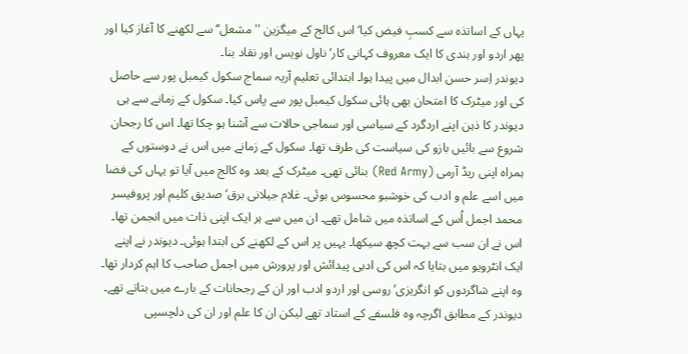یہاں کے اساتذہ سے کسبِ فیض کیا‘ اس کالج کے میگزین ''مشعل‘‘ سے لکھنے کا آغاز کیا اور پھر اردو اور ہندی کا ایک معروف کہانی کار‘ ناول نویس اور نقاد بنا۔
دیوندر اِسر حسن ابدال میں پیدا ہوا۔ ابتدائی تعلیم آریہ سماج سکول کیمبل پور سے حاصل کی اور میٹرک کا امتحان بھی ہائی سکول کیمبل پور سے پاس کیا۔ سکول کے زمانے سے ہی دیوندر کا ذہن اپنے اردگرد کے سیاسی اور سماجی حالات سے آشنا ہو چکا تھا۔ اس کا رجحان شروع سے بائیں بازو کی سیاست کی طرف تھا۔ سکول کے زمانے میں اس نے دوستوں کے ہمراہ اپنی ریڈ آرمی (Red Army) بنائی تھی۔ میٹرک کے بعد وہ کالج میں آیا تو یہاں کی فضا میں اسے علم و ادب کی خوشبو محسوس ہوئی۔ غلام جیلانی برق‘ صدیق کلیم اور پروفیسر محمد اجمل اُس کے اساتذہ میں شامل تھے۔ ان میں سے ہر ایک اپنی ذات میں انجمن تھا۔ اس نے ان سب سے بہت کچھ سیکھا۔ یہیں پر اس کے لکھنے کی ابتدا ہوئی۔ دیوندر نے اپنے ایک انٹرویو میں بتایا کہ اس کی ادبی پیدائش اور پرورش میں اجمل صاحب کا اہم کردار تھا۔ وہ اپنے شاگردوں کو انگریزی‘ روسی اور اردو ادب اور ان کے رجحانات کے بارے میں بتاتے تھے۔ دیوندر کے مطابق اگرچہ وہ فلسفے کے استاد تھے لیکن ان کا علم اور ان کی دلچسپی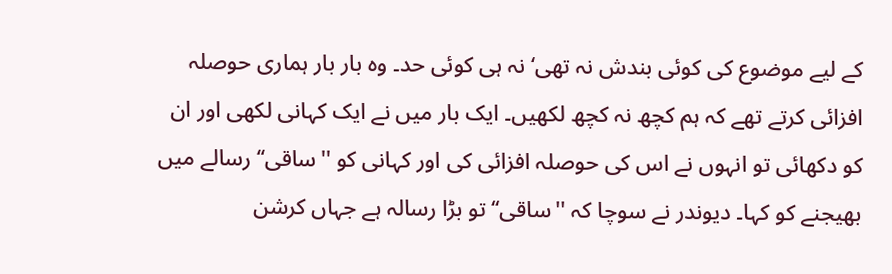کے لیے موضوع کی کوئی بندش نہ تھی‘ نہ ہی کوئی حد۔ وہ بار بار ہماری حوصلہ افزائی کرتے تھے کہ ہم کچھ نہ کچھ لکھیں۔ ایک بار میں نے ایک کہانی لکھی اور ان کو دکھائی تو انہوں نے اس کی حوصلہ افزائی کی اور کہانی کو ''ساقی‘‘ رسالے میں بھیجنے کو کہا۔ دیوندر نے سوچا کہ ''ساقی‘‘ تو بڑا رسالہ ہے جہاں کرشن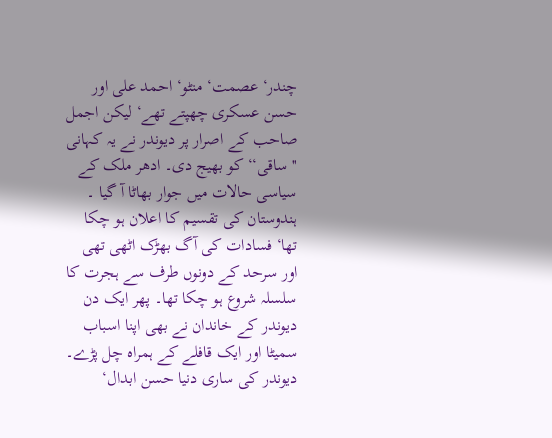چندر‘ عصمت‘ منٹو‘ احمد علی اور حسن عسکری چھپتے تھے‘ لیکن اجمل صاحب کے اصرار پر دیوندر نے یہ کہانی ''ساقی‘‘ کو بھیج دی۔ ادھر ملک کے سیاسی حالات میں جوار بھاٹا آ گیا ۔ ہندوستان کی تقسیم کا اعلان ہو چکا تھا‘ فسادات کی آگ بھڑک اٹھی تھی اور سرحد کے دونوں طرف سے ہجرت کا سلسلہ شروع ہو چکا تھا۔ پھر ایک دن دیوندر کے خاندان نے بھی اپنا اسباب سمیٹا اور ایک قافلے کے ہمراہ چل پڑے۔ دیوندر کی ساری دنیا حسن ابدال‘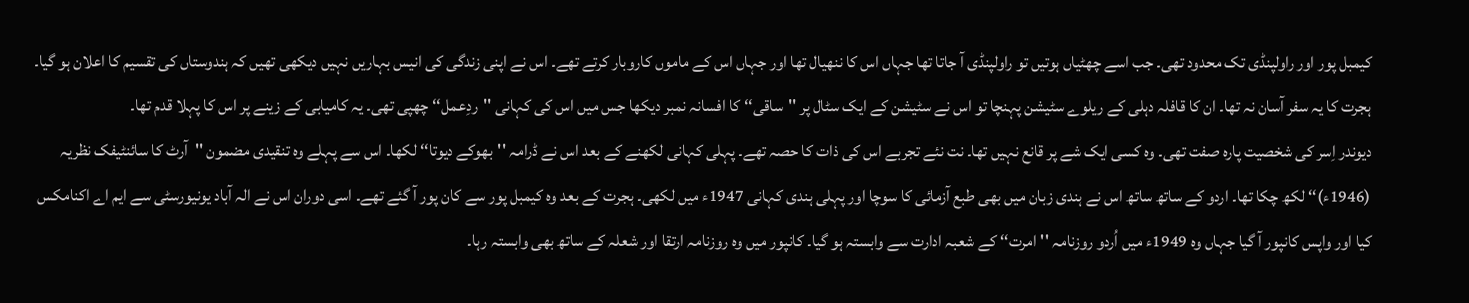کیمبل پور اور راولپنڈی تک محدود تھی۔ جب اسے چھٹیاں ہوتیں تو راولپنڈی آ جاتا تھا جہاں اس کا ننھیال تھا اور جہاں اس کے ماموں کاروبار کرتے تھے۔ اس نے اپنی زندگی کی انیس بہاریں نہیں دیکھی تھیں کہ ہندوستاں کی تقسیم کا اعلان ہو گیا۔ ہجرت کا یہ سفر آسان نہ تھا۔ ان کا قافلہ دہلی کے ریلوے سٹیشن پہنچا تو اس نے سٹیشن کے ایک سٹال پر ''ساقی‘‘ کا افسانہ نمبر دیکھا جس میں اس کی کہانی ''ردِعمل‘‘ چھپی تھی۔ یہ کامیابی کے زینے پر اس کا پہلا قدم تھا۔
دیوندر اِسر کی شخصیت پارہ صفت تھی۔ وہ کسی ایک شے پر قانع نہیں تھا۔ نت نئے تجربے اس کی ذات کا حصہ تھے۔ پہلی کہانی لکھنے کے بعد اس نے ڈرامہ ''بھوکے دیوتا‘‘ لکھا۔ اس سے پہلے وہ تنقیدی مضمون ''آرٹ کا سائنٹیفک نظریہ (1946ء)‘‘ لکھ چکا تھا۔ اردو کے ساتھ ساتھ اس نے ہندی زبان میں بھی طبع آزمائی کا سوچا اور پہلی ہندی کہانی 1947ء میں لکھی۔ ہجرت کے بعد وہ کیمبل پور سے کان پور آ گئے تھے۔ اسی دوران اس نے الہ آباد یونیورسٹی سے ایم اے اکنامکس کیا اور واپس کانپور آ گیا جہاں وہ 1949ء میں اُردو روزنامہ ''امرت‘‘ کے شعبہ ادارت سے وابستہ ہو گیا۔ کانپور میں وہ روزنامہ ارتقا اور شعلہ کے ساتھ بھی وابستہ رہا۔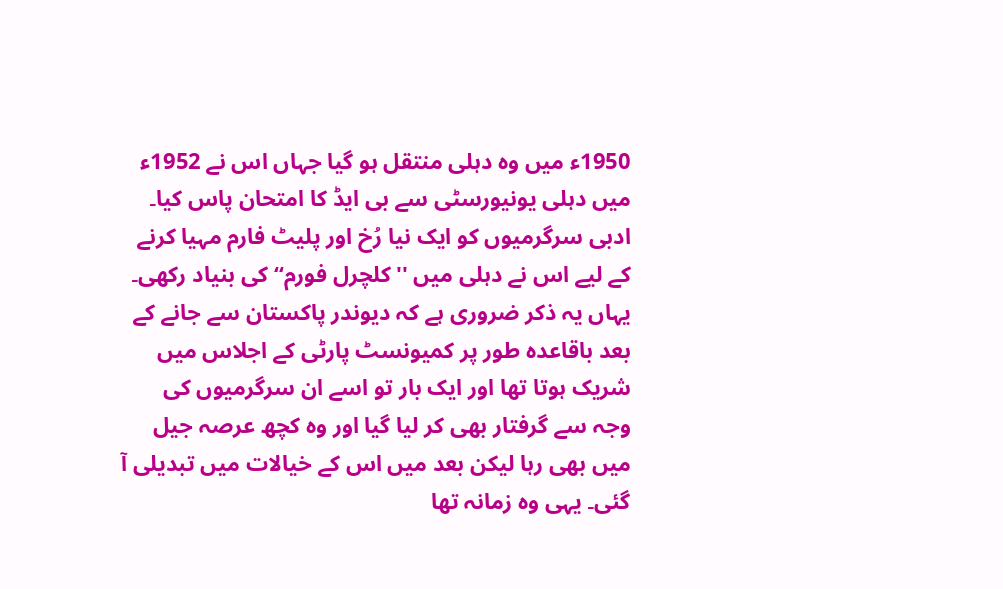1950ء میں وہ دہلی منتقل ہو گیا جہاں اس نے 1952ء میں دہلی یونیورسٹی سے بی ایڈ کا امتحان پاس کیا۔ ادبی سرگرمیوں کو ایک نیا رُخ اور پلیٹ فارم مہیا کرنے کے لیے اس نے دہلی میں ''کلچرل فورم‘‘ کی بنیاد رکھی۔
یہاں یہ ذکر ضروری ہے کہ دیوندر پاکستان سے جانے کے بعد باقاعدہ طور پر کمیونسٹ پارٹی کے اجلاس میں شریک ہوتا تھا اور ایک بار تو اسے ان سرگرمیوں کی وجہ سے گرفتار بھی کر لیا گیا اور وہ کچھ عرصہ جیل میں بھی رہا لیکن بعد میں اس کے خیالات میں تبدیلی آ گئی۔ یہی وہ زمانہ تھا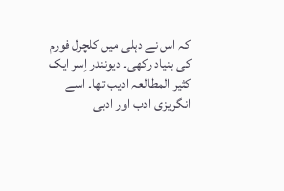کہ اس نے دہلی میں کلچرل فورم کی بنیاد رکھی۔ دیونندر اِسر ایک کثیر المطالعہ ادیب تھا۔ اسے انگریزی ادب اور ادبی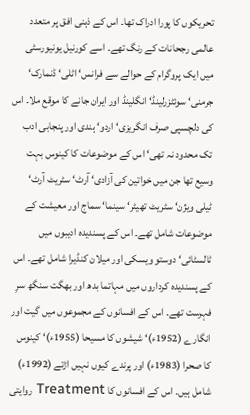تحریکوں کا پورا ادراک تھا۔ اس کے ذہنی افق پر متعدد عالمی رجحانات کے رنگ تھے۔ اسے کورنیل یونیورسٹی میں ایک پروگرام کے حوالے سے فرانس‘ اٹلی‘ ڈنمارک‘ جرمنی‘ سوئٹزرلینڈ‘ انگلینڈ اور ایران جانے کا موقع ملا۔ اس کی دلچسپی صرف انگریزی‘ اردو‘ ہندی اور پنجابی ادب تک محدود نہ تھی‘ اس کے موضوعات کا کینوس بہت وسیع تھا جن میں خواتین کی آزادی‘ آرٹ‘ سٹریٹ آرٹ‘ ٹیلی ویژن‘ سٹریٹ تھیٹر‘ سینما‘ سماج اور معیشت کے موضوعات شامل تھے۔ اس کے پسندیدہ ادیبوں میں ٹالسٹائی‘ دوستو ویسکی اور میلان کنڈیرا شامل تھے۔ اس کے پسندیدہ کرداروں میں مہاتما بدھ اور بھگت سنگھ سرِ فہرست تھے۔ اس کے افسانوں کے مجموعوں میں گیت اور انگارے (1952ء)‘ شیشوں کا مسیحا (1955ء)‘ کینوس کا صحرا (1983ء) اور پرندے کیوں نہیں اڑتے (1992ء) شامل ہیں۔ اس کے افسانوں کا Treatment روایتی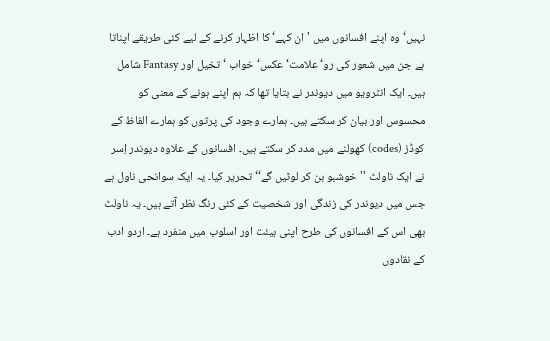نہیں‘ وہ اپنے افسانوں میں 'ان کہے‘ کا اظہار کرنے کے لیے کئی طریقے اپناتا ہے جن میں شعور کی رو‘ علامت‘ عکس‘ خواب ‘ تخیل اور Fantasy شامل ہیں۔ ایک انٹرویو میں دیوندر نے بتایا تھا کہ ہم اپنے ہونے کے معنی کو محسوس اور بیان کر سکتے ہیں۔ ہمارے وجود کی پرتوں کو ہمارے الفاظ کے کوڈز (codes) کھولنے میں مدد کر سکتے ہیں۔ افسانوں کے علاوہ دیوندر اِسر نے ایک ناولٹ ''خوشبو بن کر لوٹیں گے‘‘ تحریر کیا۔ یہ ایک سوانحی ناول ہے جس میں دیوندر کی زندگی اور شخصیت کے کئی رنگ نظر آتے ہیں۔ یہ ناولٹ بھی اس کے افسانوں کی طرح اپنی ہیئت اور اسلوب میں منفرد ہے۔ اردو ادب کے نقادوں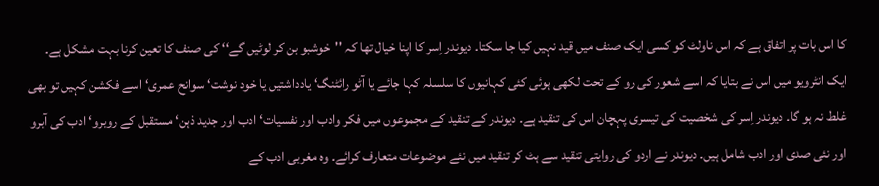کا اس بات پر اتفاق ہے کہ اس ناولٹ کو کسی ایک صنف میں قید نہیں کیا جا سکتا۔ دیوندر اِسر کا اپنا خیال تھا کہ ''خوشبو بن کر لوٹیں گے‘‘ کی صنف کا تعین کرنا بہت مشکل ہے۔ ایک انٹرویو میں اس نے بتایا کہ اسے شعور کی رو کے تحت لکھی ہوئی کئی کہانیوں کا سلسلہ کہا جائے یا آٹو رائٹنگ‘ یادداشتیں یا خود نوشت‘ سوانح عمری‘ اسے فکشن کہیں تو بھی غلط نہ ہو گا۔ دیوندر اِسر کی شخصیت کی تیسری پہچان اس کی تنقید ہے۔ دیوندر کے تنقید کے مجموعوں میں فکر وادب اور نفسیات‘ ادب اور جدید ذہن‘ مستقبل کے روبرو‘ ادب کی آبرو اور نئی صدی اور ادب شامل ہیں۔ دیوندر نے اردو کی روایتی تنقید سے ہٹ کر تنقید میں نئے موضوعات متعارف کرائے۔ وہ مغربی ادب کے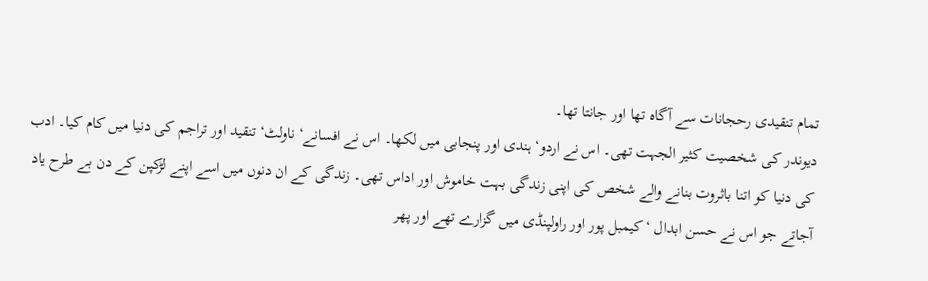تمام تنقیدی رحجانات سے آگاہ تھا اور جانتا تھا۔
دیوندر کی شخصیت کثیر الجہت تھی۔ اس نے اردو‘ ہندی اور پنجابی میں لکھا۔ اس نے افسانے‘ ناولٹ‘ تنقید اور تراجم کی دنیا میں کام کیا۔ ادب کی دنیا کو اتنا باثروت بنانے والے شخص کی اپنی زندگی بہت خاموش اور اداس تھی۔ زندگی کے ان دنوں میں اسے اپنے لڑکپن کے دن بے طرح یاد آجاتے جو اس نے حسن ابدال ‘کیمبل پور اور راولپنڈی میں گزارے تھے اور پھر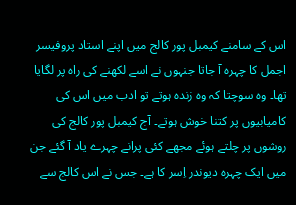اس کے سامنے کیمبل پور کالج میں اپنے استاد پروفیسر اجمل کا چہرہ آ جاتا جنہوں نے اسے لکھنے کی راہ پر لگایا تھا۔ وہ سوچتا کہ وہ زندہ ہوتے تو ادب میں اس کی کامیابیوں پر کتنا خوش ہوتے۔ آج کیمبل پور کالج کی روشوں پر چلتے ہوئے مجھے کئی پرانے چہرے یاد آ گئے جن میں ایک چہرہ دیوندر اِسر کا ہے۔ جس نے اس کالج سے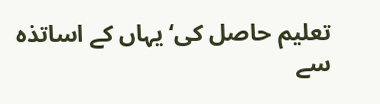تعلیم حاصل کی‘ یہاں کے اساتذہ سے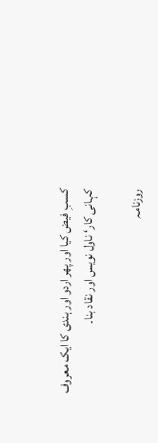کسبِ فیض کیا اور پھر اردو اور ہندی کا ایک معروف کہانی کار‘ ناول نویس اور نقاد بنا۔

روزنامہ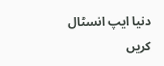دنیا ایپ انسٹال کریں